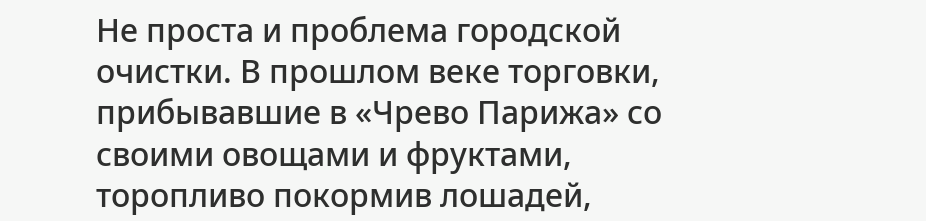Не проста и проблема городской очистки. В прошлом веке торговки, прибывавшие в «Чрево Парижа» со своими овощами и фруктами, торопливо покормив лошадей,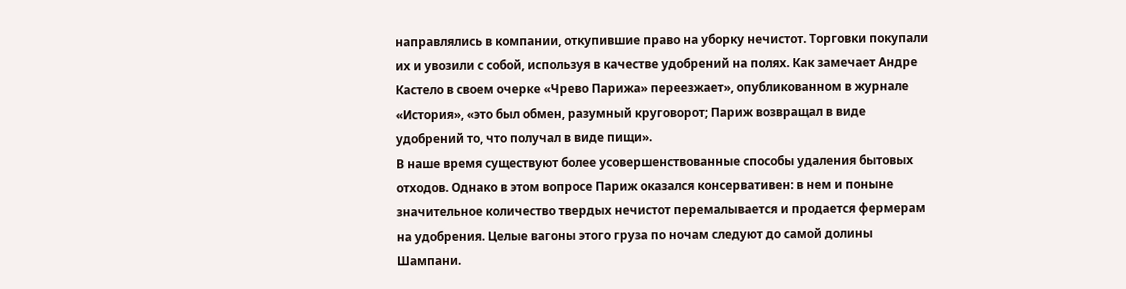направлялись в компании, откупившие право на уборку нечистот. Торговки покупали их и увозили с собой, используя в качестве удобрений на полях. Как замечает Андре Кастело в своем очерке «Чрево Парижа» переезжает», опубликованном в журнале «История», «это был обмен, разумный круговорот; Париж возвращал в виде удобрений то, что получал в виде пищи».
В наше время существуют более усовершенствованные способы удаления бытовых отходов. Однако в этом вопросе Париж оказался консервативен: в нем и поныне значительное количество твердых нечистот перемалывается и продается фермерам на удобрения. Целые вагоны этого груза по ночам следуют до самой долины Шампани.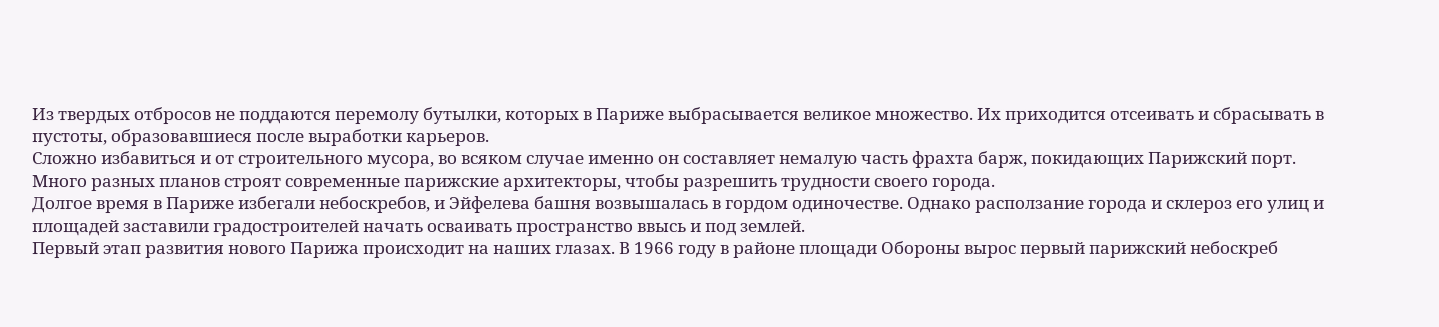Из твердых отбросов не поддаются перемолу бутылки, которых в Париже выбрасывается великое множество. Их приходится отсеивать и сбрасывать в пустоты, образовавшиеся после выработки карьеров.
Сложно избавиться и от строительного мусора, во всяком случае именно он составляет немалую часть фрахта барж, покидающих Парижский порт.
Много разных планов строят современные парижские архитекторы, чтобы разрешить трудности своего города.
Долгое время в Париже избегали небоскребов, и Эйфелева башня возвышалась в гордом одиночестве. Однако расползание города и склероз его улиц и площадей заставили градостроителей начать осваивать пространство ввысь и под землей.
Первый этап развития нового Парижа происходит на наших глазах. В 1966 году в районе площади Обороны вырос первый парижский небоскреб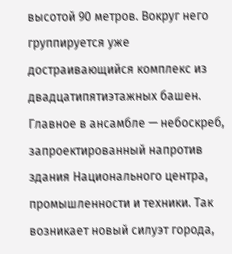высотой 90 метров. Вокруг него группируется уже достраивающийся комплекс из двадцатипятиэтажных башен. Главное в ансамбле — небоскреб, запроектированный напротив здания Национального центра, промышленности и техники. Так возникает новый силуэт города,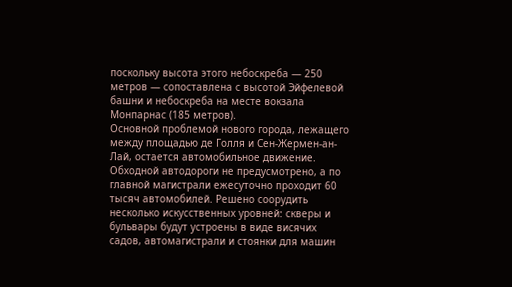поскольку высота этого небоскреба — 250 метров — сопоставлена с высотой Эйфелевой башни и небоскреба на месте вокзала Монпарнас (185 метров).
Основной проблемой нового города, лежащего между площадью де Голля и Сен-Жермен-ан-Лай, остается автомобильное движение. Обходной автодороги не предусмотрено, а по главной магистрали ежесуточно проходит 60 тысяч автомобилей. Решено соорудить несколько искусственных уровней: скверы и бульвары будут устроены в виде висячих садов, автомагистрали и стоянки для машин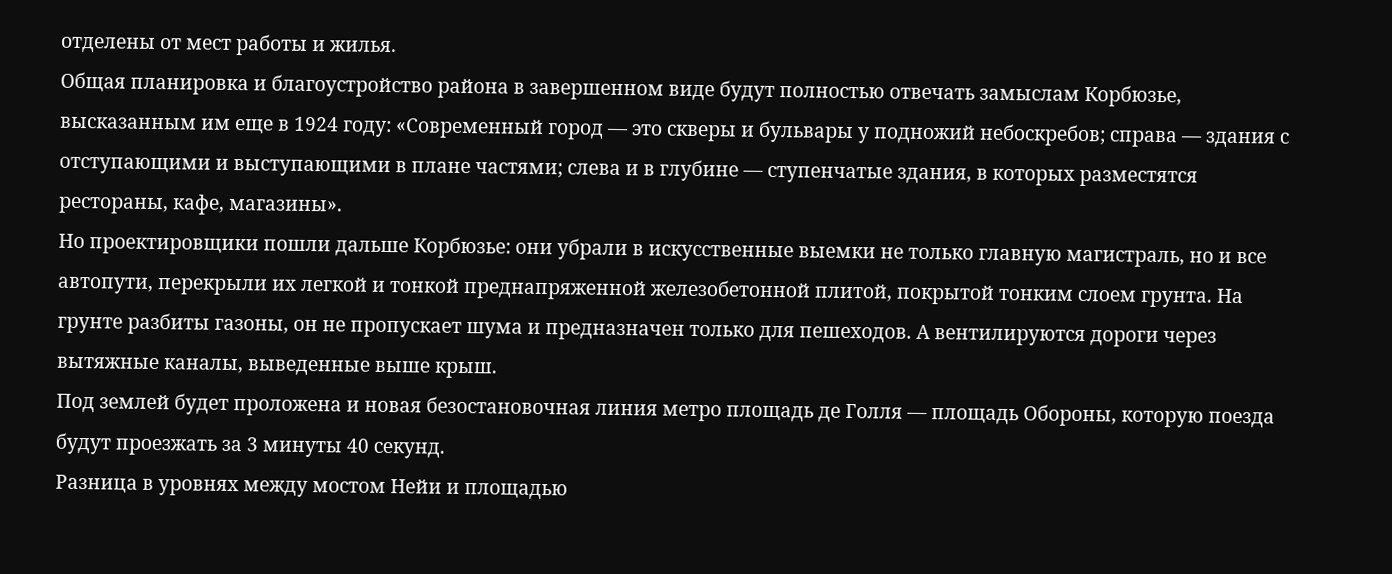отделены от мест работы и жилья.
Общая планировка и благоустройство района в завершенном виде будут полностью отвечать замыслам Корбюзье, высказанным им еще в 1924 году: «Современный город — это скверы и бульвары у подножий небоскребов; справа — здания с отступающими и выступающими в плане частями; слева и в глубине — ступенчатые здания, в которых разместятся рестораны, кафе, магазины».
Но проектировщики пошли дальше Корбюзье: они убрали в искусственные выемки не только главную магистраль, но и все автопути, перекрыли их легкой и тонкой преднапряженной железобетонной плитой, покрытой тонким слоем грунта. На грунте разбиты газоны, он не пропускает шума и предназначен только для пешеходов. А вентилируются дороги через вытяжные каналы, выведенные выше крыш.
Под землей будет проложена и новая безостановочная линия метро площадь де Голля — площадь Обороны, которую поезда будут проезжать за 3 минуты 40 секунд.
Разница в уровнях между мостом Нейи и площадью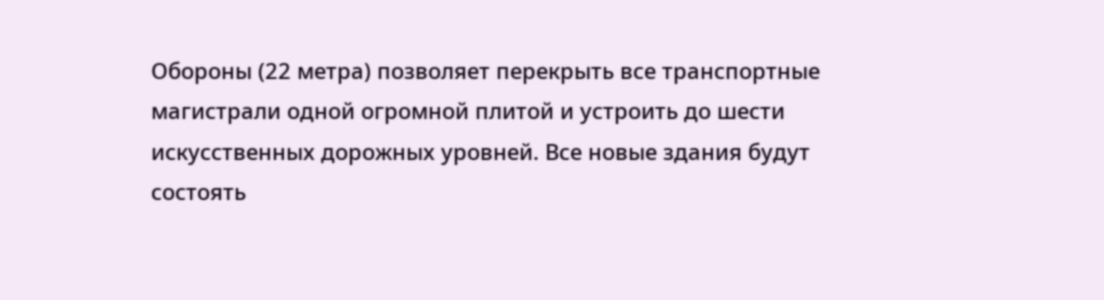Обороны (22 метра) позволяет перекрыть все транспортные магистрали одной огромной плитой и устроить до шести искусственных дорожных уровней. Все новые здания будут состоять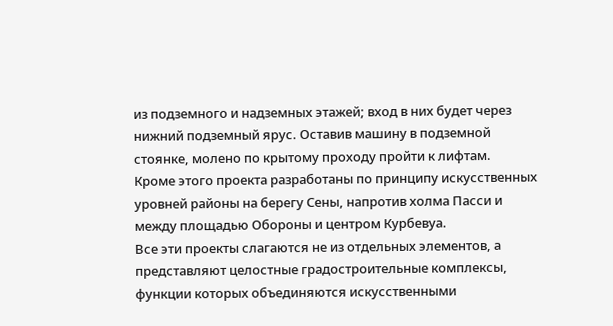из подземного и надземных этажей; вход в них будет через нижний подземный ярус. Оставив машину в подземной стоянке, молено по крытому проходу пройти к лифтам.
Кроме этого проекта разработаны по принципу искусственных уровней районы на берегу Сены, напротив холма Пасси и между площадью Обороны и центром Курбевуа.
Все эти проекты слагаются не из отдельных элементов, а представляют целостные градостроительные комплексы, функции которых объединяются искусственными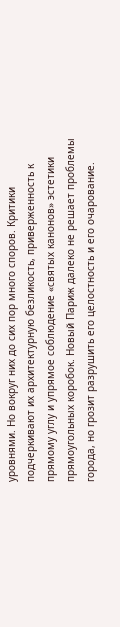уровнями. Но вокруг них до сих пор много споров. Критики подчеркивают их архитектурную безликость, приверженность к прямому углу и упрямое соблюдение «святых канонов» эстетики прямоугольных коробок. Новый Париж далеко не решает проблемы города, но грозит разрушить его целостность и его очарование.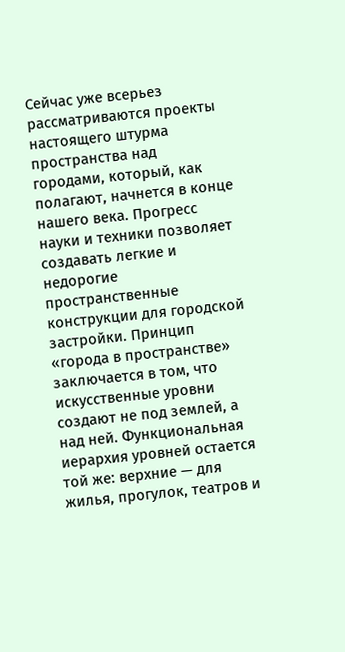Сейчас уже всерьез рассматриваются проекты настоящего штурма пространства над городами, который, как полагают, начнется в конце нашего века. Прогресс науки и техники позволяет создавать легкие и недорогие пространственные конструкции для городской застройки. Принцип «города в пространстве» заключается в том, что искусственные уровни создают не под землей, а над ней. Функциональная иерархия уровней остается той же: верхние — для жилья, прогулок, театров и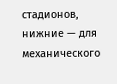стадионов, нижние — для механического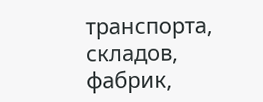транспорта, складов, фабрик,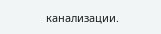канализации.